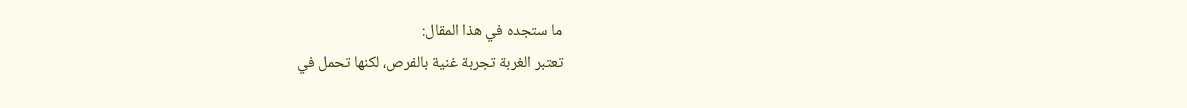ما ستجده في هذا المقال:
تعتبر الغربة تجربة غنية بالفرص، لكنها تحمل في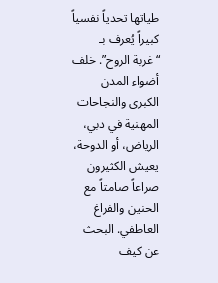طياتها تحدياً نفسياً كبيراً يُعرف بـ “غربة الروح”. خلف أضواء المدن الكبرى والنجاحات المهنية في دبي، الرياض، أو الدوحة، يعيش الكثيرون صراعاً صامتاً مع الحنين والفراغ العاطفي. البحث عن كيف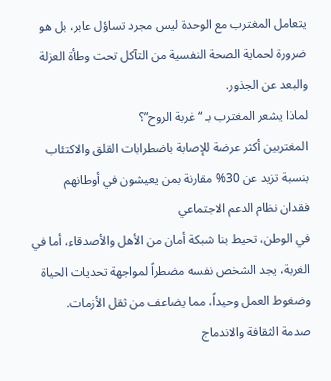يتعامل المغترب مع الوحدة ليس مجرد تساؤل عابر، بل هو ضرورة لحماية الصحة النفسية من التآكل تحت وطأة العزلة والبعد عن الجذور.
لماذا يشعر المغترب بـ “غربة الروح”؟
المغتربين أكثر عرضة للإصابة باضطرابات القلق والاكتئاب بنسبة تزيد عن 30% مقارنة بمن يعيشون في أوطانهم
فقدان نظام الدعم الاجتماعي
في الوطن، تحيط بنا شبكة أمان من الأهل والأصدقاء، أما في الغربة، يجد الشخص نفسه مضطراً لمواجهة تحديات الحياة وضغوط العمل وحيداً، مما يضاعف من ثقل الأزمات.
صدمة الثقافة والاندماج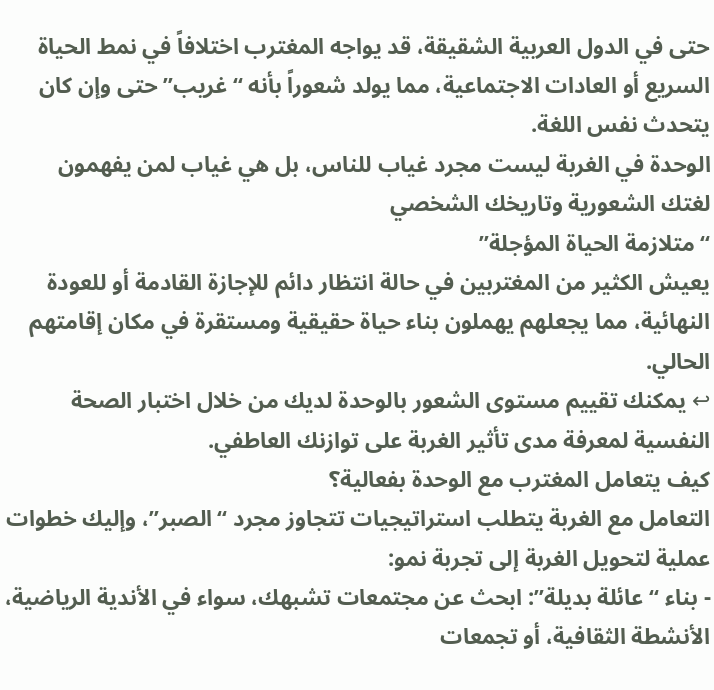حتى في الدول العربية الشقيقة، قد يواجه المغترب اختلافاً في نمط الحياة السريع أو العادات الاجتماعية، مما يولد شعوراً بأنه “غريب” حتى وإن كان يتحدث نفس اللغة.
الوحدة في الغربة ليست مجرد غياب للناس، بل هي غياب لمن يفهمون لغتك الشعورية وتاريخك الشخصي
“متلازمة الحياة المؤجلة”
يعيش الكثير من المغتربين في حالة انتظار دائم للإجازة القادمة أو للعودة النهائية، مما يجعلهم يهملون بناء حياة حقيقية ومستقرة في مكان إقامتهم الحالي.
↩ يمكنك تقييم مستوى الشعور بالوحدة لديك من خلال اختبار الصحة النفسية لمعرفة مدى تأثير الغربة على توازنك العاطفي.
كيف يتعامل المغترب مع الوحدة بفعالية؟
التعامل مع الغربة يتطلب استراتيجيات تتجاوز مجرد “الصبر”، وإليك خطوات عملية لتحويل الغربة إلى تجربة نمو:
- بناء “عائلة بديلة”: ابحث عن مجتمعات تشبهك، سواء في الأندية الرياضية، الأنشطة الثقافية، أو تجمعات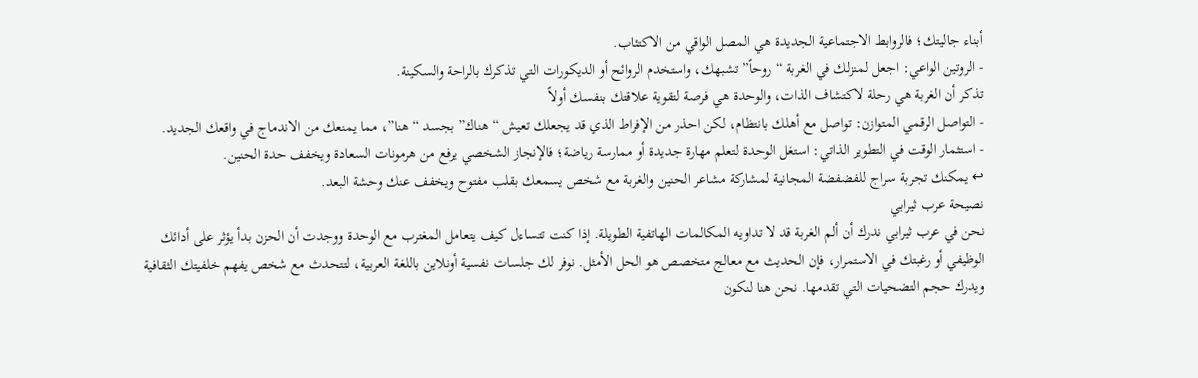أبناء جاليتك؛ فالروابط الاجتماعية الجديدة هي المصل الواقي من الاكتئاب.
- الروتين الواعي: اجعل لمنزلك في الغربة “روحاً” تشبهك، واستخدم الروائح أو الديكورات التي تذكرك بالراحة والسكينة.
تذكر أن الغربة هي رحلة لاكتشاف الذات، والوحدة هي فرصة لتقوية علاقتك بنفسك أولاً
- التواصل الرقمي المتوازن: تواصل مع أهلك بانتظام، لكن احذر من الإفراط الذي قد يجعلك تعيش “هناك” بجسد “هنا”، مما يمنعك من الاندماج في واقعك الجديد.
- استثمار الوقت في التطوير الذاتي: استغل الوحدة لتعلم مهارة جديدة أو ممارسة رياضة؛ فالإنجاز الشخصي يرفع من هرمونات السعادة ويخفف حدة الحنين.
↩ يمكنك تجربة سراج للفضفضة المجانية لمشاركة مشاعر الحنين والغربة مع شخص يسمعك بقلب مفتوح ويخفف عنك وحشة البعد.
نصيحة عرب ثيرابي
نحن في عرب ثيرابي ندرك أن ألم الغربة قد لا تداويه المكالمات الهاتفية الطويلة. إذا كنت تتساءل كيف يتعامل المغترب مع الوحدة ووجدت أن الحزن بدأ يؤثر على أدائك الوظيفي أو رغبتك في الاستمرار، فإن الحديث مع معالج متخصص هو الحل الأمثل. نوفر لك جلسات نفسية أونلاين باللغة العربية، لتتحدث مع شخص يفهم خلفيتك الثقافية ويدرك حجم التضحيات التي تقدمها. نحن هنا لنكون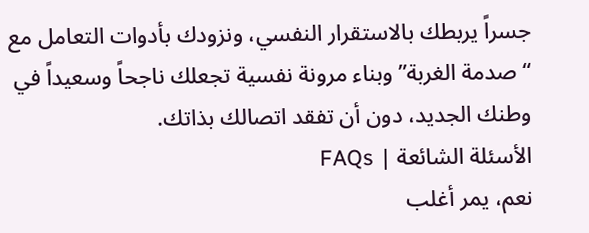جسراً يربطك بالاستقرار النفسي، ونزودك بأدوات التعامل مع “صدمة الغربة” وبناء مرونة نفسية تجعلك ناجحاً وسعيداً في وطنك الجديد، دون أن تفقد اتصالك بذاتك.
الأسئلة الشائعة | FAQs
نعم، يمر أغلب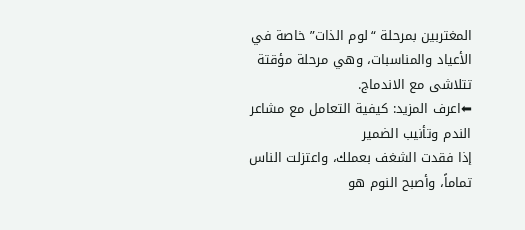المغتربين بمرحلة “لوم الذات” خاصة في الأعياد والمناسبات، وهي مرحلة مؤقتة تتلاشى مع الاندماج.
⬅اعرف المزيد: كيفية التعامل مع مشاعر الندم وتأنيب الضمير
إذا فقدت الشغف بعملك، واعتزلت الناس تماماً، وأصبح النوم هو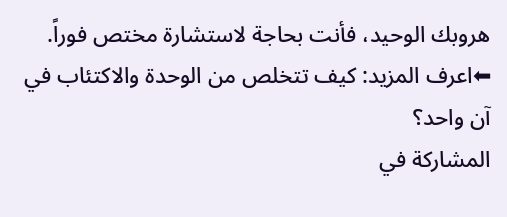هروبك الوحيد، فأنت بحاجة لاستشارة مختص فوراً.
⬅اعرف المزيد: كيف تتخلص من الوحدة والاكتئاب في آن واحد؟
المشاركة في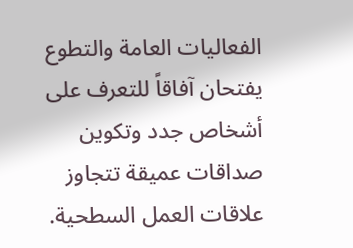الفعاليات العامة والتطوع يفتحان آفاقاً للتعرف على أشخاص جدد وتكوين صداقات عميقة تتجاوز علاقات العمل السطحية.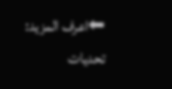⬅اعرف المزيد: تحديات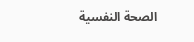الصحة النفسية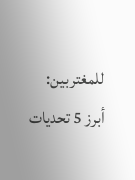للمغتربين: أبرز 5 تحديات